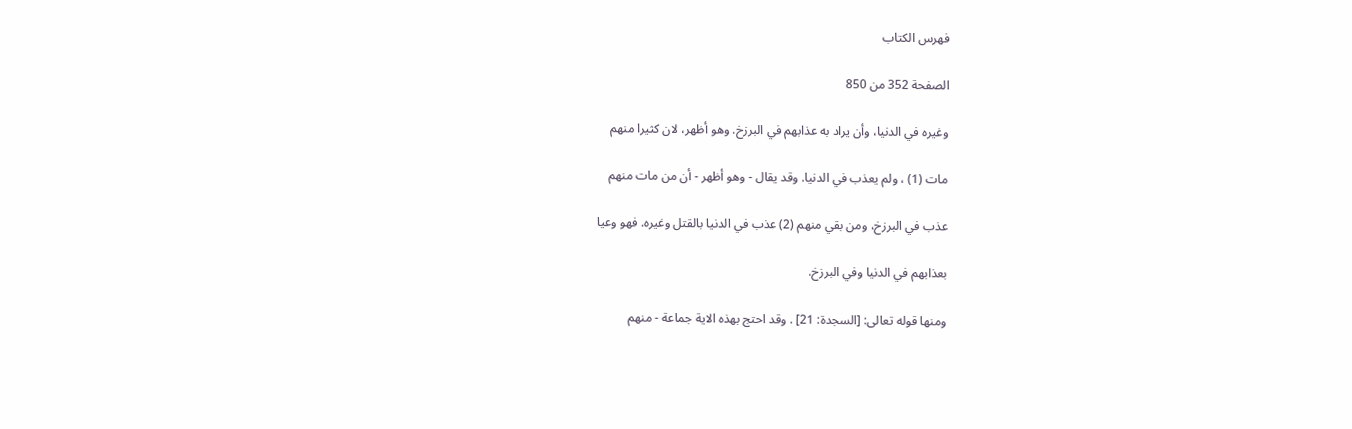فهرس الكتاب

الصفحة 352 من 850

وغيره في الدنيا، وأن يراد به عذابهم في البرزخ. وهو أظهر، لان كثيرا منهم

مات (1) ، ولم يعذب في الدنيا. وقد يقال - وهو أظهر - أن من مات منهم

عذب في البرزخ، ومن بقي منهم (2) عذب في الدنيا بالقتل وغيره. فهو وعيا

بعذابهم في الدنيا وفي البرزخ.

ومنها قوله تعالى: [السجدة: 21] . وقد احتج بهذه الاية جماعة - منهم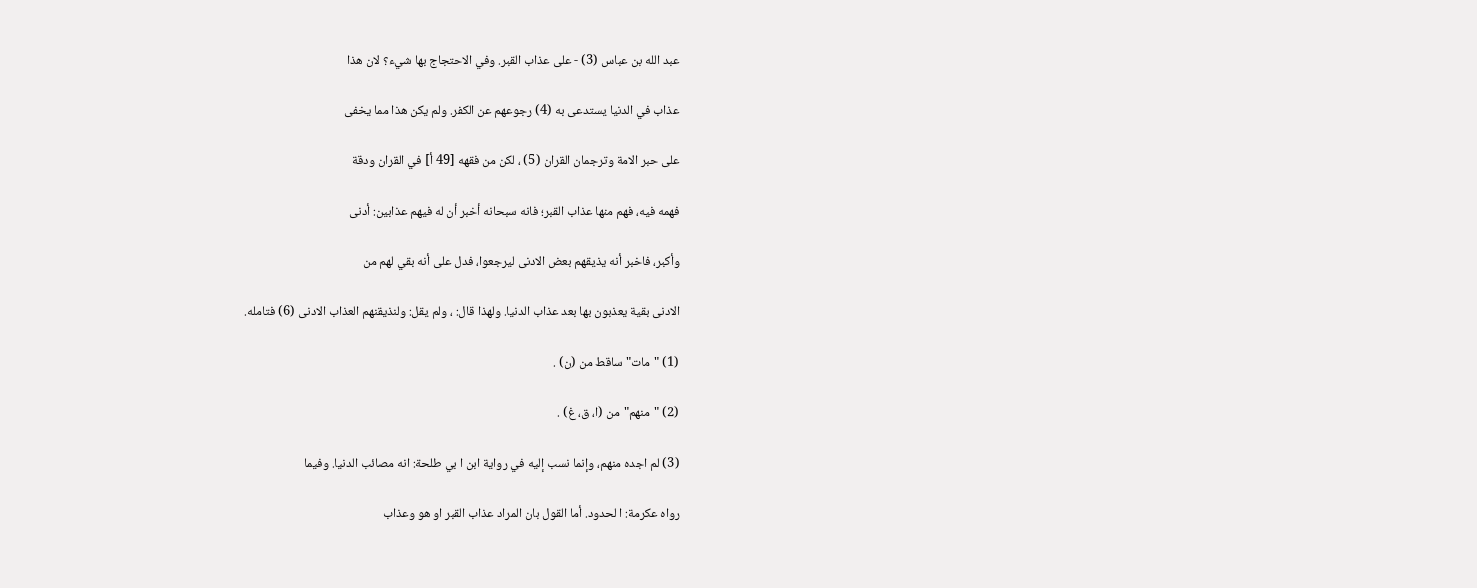عبد الله بن عباس (3) - على عذاب القبر. وفي الاحتجاج بها شيء؟ لان هذا

عذاب في الدنيا يستدعى به (4) رجوعهم عن الكفر. ولم يكن هذا مما يخفى

على حبر الامة وترجمان القران (5) ، لكن من فقهه [49 أ] في القران ودقة

فهمه فيه، فهم منها عذاب القبر؛ فانه سبحانه أخبر أن له فيهم عذابين: أدنى

وأكبر، فاخبر أنه يذيقهم بعض الادنى ليرجعوا، فدل على أنه بقي لهم من

الادنى بقية يعذبون بها بعد عذاب الدنيا. ولهذا قال: ، ولم يقل: ولنذيقنهم العذاب الادنى (6) فتامله.

(1) "مات"ساقط من (ن) .

(2) "منهم"من (ا، ق، غ) .

(3) لم اجده منهم، وإنما نسب إليه في رواية ابن ا بي طلحة: انه مصائب الدنيا. وفيما

رواه عكرمة: ا لحدود. أما القول بان المراد عذاب القبر او هو وعذاب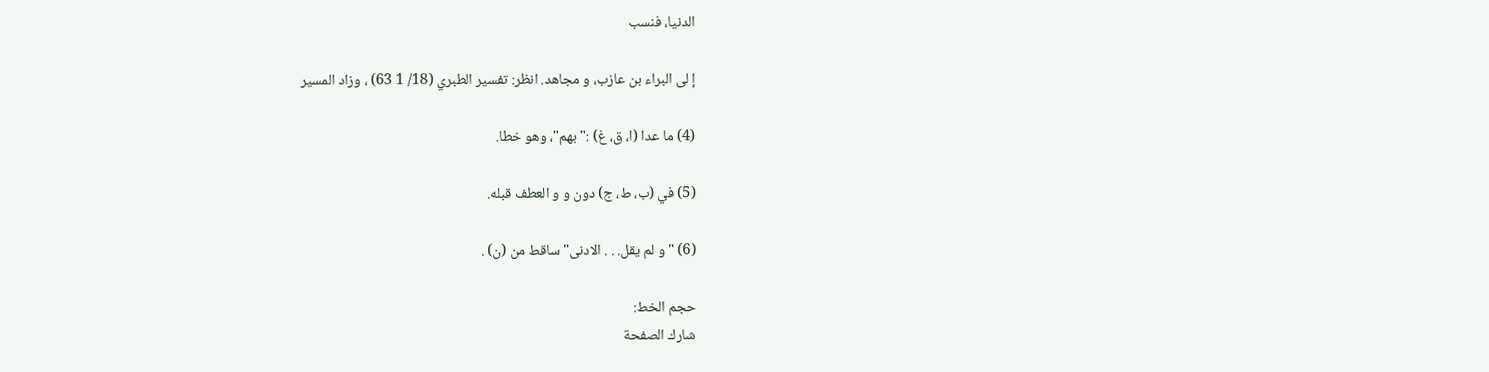الدنيا، فنسب

إ لى البراء بن عازب، و مجاهد. انظر: تفسير الطبري (18/ 1 63) ، وزاد المسير

(4) ما عدا (ا، ق، غ) :"بهم"، وهو خطا.

(5) في (ب، ط، ج) دون و و العطف قبله.

(6) "و لم يقل. . . الادنى"ساقط من (ن) .

حجم الخط:
شارك الصفحة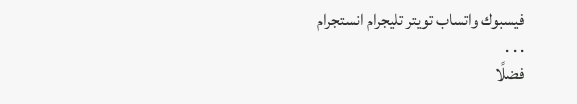فيسبوك واتساب تويتر تليجرام انستجرام
. . .
فضلًا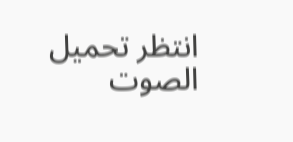انتظر تحميل الصوت